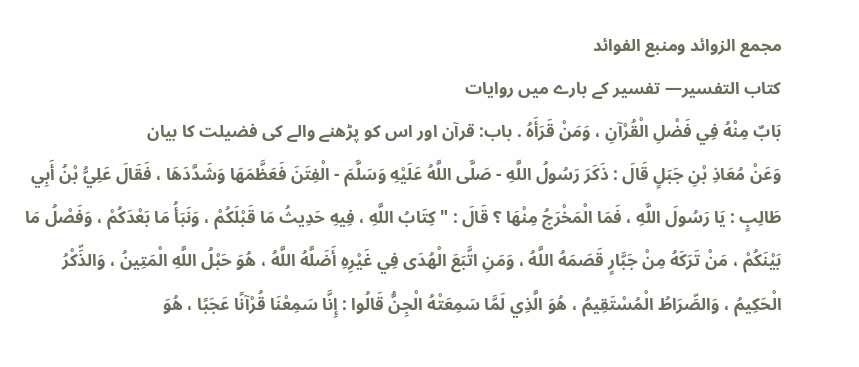مجمع الزوائد ومنبع الفوائد
كتاب التفسير— تفسیر کے بارے میں روایات
بَابٌ مِنْهُ فِي فَضْلِ الْقُرْآنِ ، وَمَنْ قَرَأَهُ . باب: قرآن اور اس کو پڑھنے والے کی فضیلت کا بیان
وَعَنْ مُعَاذِ بْنِ جَبَلٍ قَالَ : ذَكَرَ رَسُولُ اللَّهِ - صَلَّى اللَّهُ عَلَيْهِ وَسَلَّمَ - الْفِتَنَ فَعَظَّمَهَا وَشَدَّدَهَا ، فَقَالَ عَلِيُّ بْنُ أَبِي طَالِبٍ : يَا رَسُولَ اللَّهِ ، فَمَا الْمَخْرَجُ مِنْهَا ؟ قَالَ : " كِتَابُ اللَّهِ ، فِيهِ حَدِيثُ مَا قَبْلَكُمْ ، وَنَبَأُ مَا بَعْدَكُمْ ، وَفَصْلُ مَا بَيْنَكُمْ ، مَنْ تَرَكَهُ مِنْ جَبَّارٍ قَصَمَهُ اللَّهُ ، وَمَنِ اتَّبَعَ الْهُدَى فِي غَيْرِهِ أَضَلَّهُ اللَّهُ ، هُوَ حَبْلُ اللَّهِ الْمَتِينُ ، وَالذِّكْرُ الْحَكِيمُ ، وَالصِّرَاطُ الْمُسْتَقِيمُ ، هُوَ الَّذِي لَمَّا سَمِعَتْهُ الْجِنُّ قَالُوا : إِنَّا سَمِعْنَا قُرْآنًا عَجَبًا ، هُوَ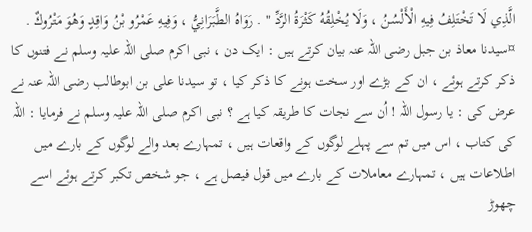الَّذِي لَا تَخْتَلِفُ فِيهِ الْأَلْسُنُ ، وَلَا يُخْلِقُهُ كَثْرَةُ الرَّدِّ " . رَوَاهُ الطَّبَرَانِيُّ ، وَفِيهِ عَمْرُو بْنُ وَاقِدٍ وَهُوَ مَتْرُوكٌ . ¤سیدنا معاذ بن جبل رضی اللہ عنہ بیان کرتے ہیں : ایک دن ، نبی اکرم صلی اللہ علیہ وسلم نے فتنوں کا ذکر کرتے ہوئے ، ان کے بڑے اور سخت ہونے کا ذکر کیا ، تو سیدنا علی بن ابوطالب رضی اللہ عنہ نے عرض کی : یا رسول اللہ ! اُن سے نجات کا طریقہ کیا ہے ؟ نبی اکرم صلی اللہ علیہ وسلم نے فرمایا : اللہ کی کتاب ، اس میں تم سے پہلے لوگوں کے واقعات ہیں ، تمہارے بعد والے لوگوں کے بارے میں اطلاعات ہیں ، تمہارے معاملات کے بارے میں قول فیصل ہے ، جو شخص تکبر کرتے ہوئے اسے چھوڑ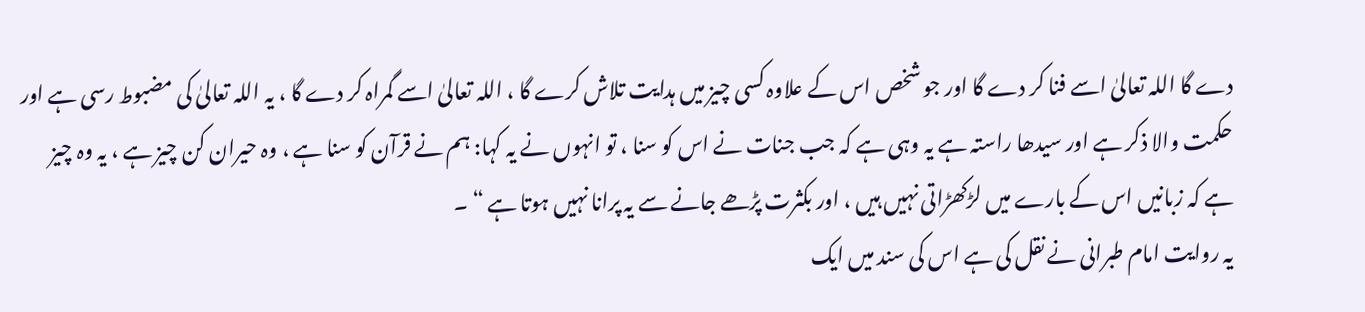دے گا اللہ تعالیٰ اسے فنا کر دے گا اور جو شخص اس کے علاوہ کسی چیز میں ہدایت تلاش کرے گا ، اللہ تعالیٰ اسے گمراہ کر دے گا ، یہ اللہ تعالیٰ کی مضبوط رسی ہے اور حکمت والا ذکر ہے اور سیدھا راستہ ہے یہ وہی ہے کہ جب جنات نے اس کو سنا ، تو انہوں نے یہ کہا: ہم نے قرآن کو سنا ہے ، وہ حیران کن چیز ہے ، یہ وہ چیز ہے کہ زبانیں اس کے بارے میں لڑکھڑاتی نہیں ہیں ، اور بکثرت پڑھے جانے سے یہ پرانا نہیں ہوتا ہے “ ۔
یہ روایت امام طبرانی نے نقل کی ہے اس کی سند میں ایک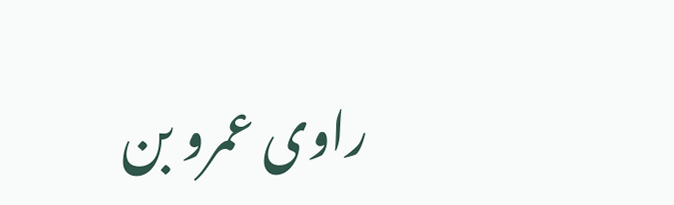راوی عمرو بن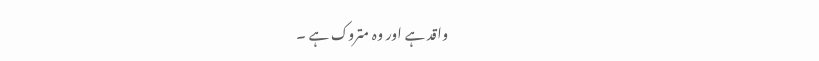واقد ہے اور وہ متروک ہے ۔